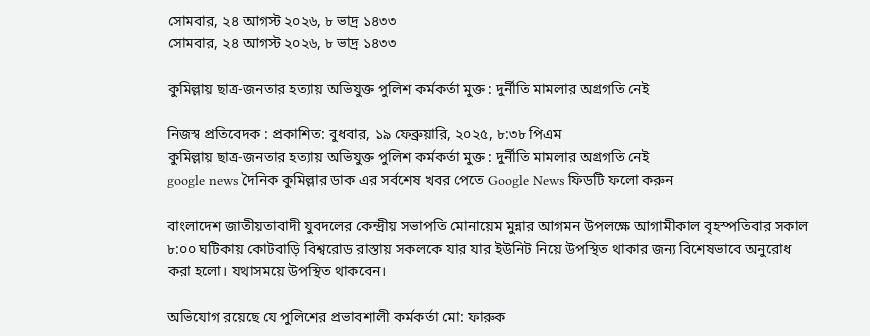সোমবার, ২৪ আগস্ট ২০২৬, ৮ ভাদ্র ১৪৩৩
সোমবার, ২৪ আগস্ট ২০২৬, ৮ ভাদ্র ১৪৩৩

কুমিল্লায় ছাত্র-জনতার হত্যায় অভিযুক্ত পুলিশ কর্মকর্তা মুক্ত : দুর্নীতি মামলার অগ্রগতি নেই

নিজস্ব প্রতিবেদক : প্রকাশিত: বুধবার, ১৯ ফেব্রুয়ারি, ২০২৫, ৮:৩৮ পিএম
কুমিল্লায় ছাত্র-জনতার হত্যায় অভিযুক্ত পুলিশ কর্মকর্তা মুক্ত : দুর্নীতি মামলার অগ্রগতি নেই
google news দৈনিক কুমিল্লার ডাক এর সর্বশেষ খবর পেতে Google News ফিডটি ফলো করুন

বাংলাদেশ জাতীয়তাবাদী যুবদলের কেন্দ্রীয় সভাপতি মোনায়েম মুন্নার আগমন উপলক্ষে আগামীকাল বৃহস্পতিবার সকাল ৮:০০ ঘটিকায় কোটবাড়ি বিশ্বরোড রাস্তায় সকলকে যার যার ইউনিট নিয়ে উপস্থিত থাকার জন্য বিশেষভাবে অনুরোধ করা হলো। যথাসময়ে উপস্থিত থাকবেন।

অভিযোগ রয়েছে যে পুলিশের প্রভাবশালী কর্মকর্তা মো: ফারুক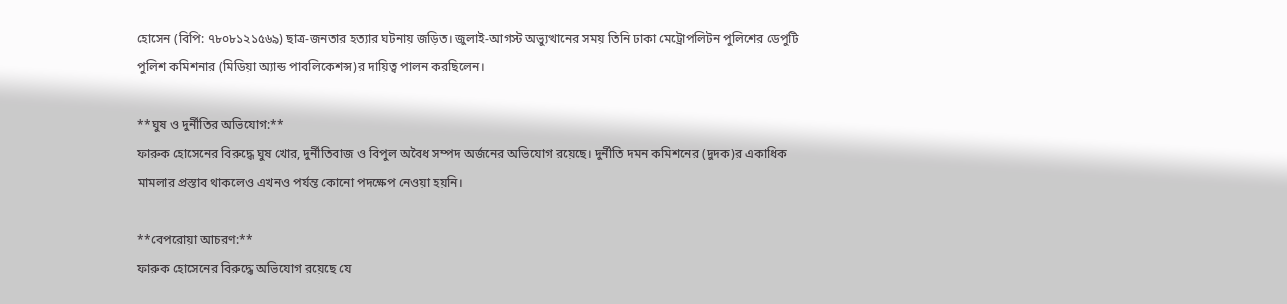হোসেন (বিপি: ৭৮০৮১২১৫৬৯) ছাত্র-জনতার হত্যার ঘটনায় জড়িত। জুলাই-আগস্ট অভ্যুত্থানের সময় তিনি ঢাকা মেট্রোপলিটন পুলিশের ডেপুটি পুলিশ কমিশনার (মিডিয়া অ্যান্ড পাবলিকেশন্স)র দায়িত্ব পালন করছিলেন।

**ঘুষ ও দুর্নীতির অভিযোগ:**
ফারুক হোসেনের বিরুদ্ধে ঘুষ খোর, দুর্নীতিবাজ ও বিপুল অবৈধ সম্পদ অর্জনের অভিযোগ রয়েছে। দুর্নীতি দমন কমিশনের (দুদক)র একাধিক মামলার প্রস্তাব থাকলেও এখনও পর্যন্ত কোনো পদক্ষেপ নেওয়া হয়নি।

**বেপরোয়া আচরণ:**
ফারুক হোসেনের বিরুদ্ধে অভিযোগ রয়েছে যে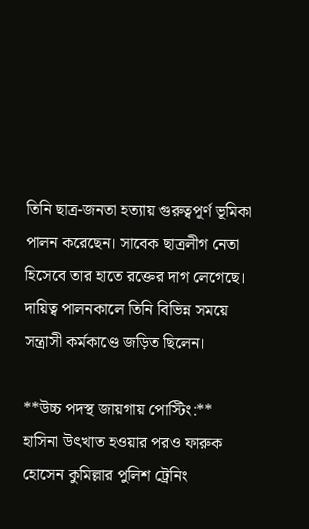তিনি ছাত্র-জনতা হত্যায় গুরুত্বপূর্ণ ভূমিকা পালন করেছেন। সাবেক ছাত্রলীগ নেতা হিসেবে তার হাতে রক্তের দাগ লেগেছে। দায়িত্ব পালনকালে তিনি বিভিন্ন সময়ে সন্ত্রাসী কর্মকাণ্ডে জড়িত ছিলেন।

**উচ্চ পদস্থ জায়গায় পোস্টিং:**
হাসিনা উৎখাত হওয়ার পরও ফারুক হোসেন কুমিল্লার পুলিশ ট্রেনিং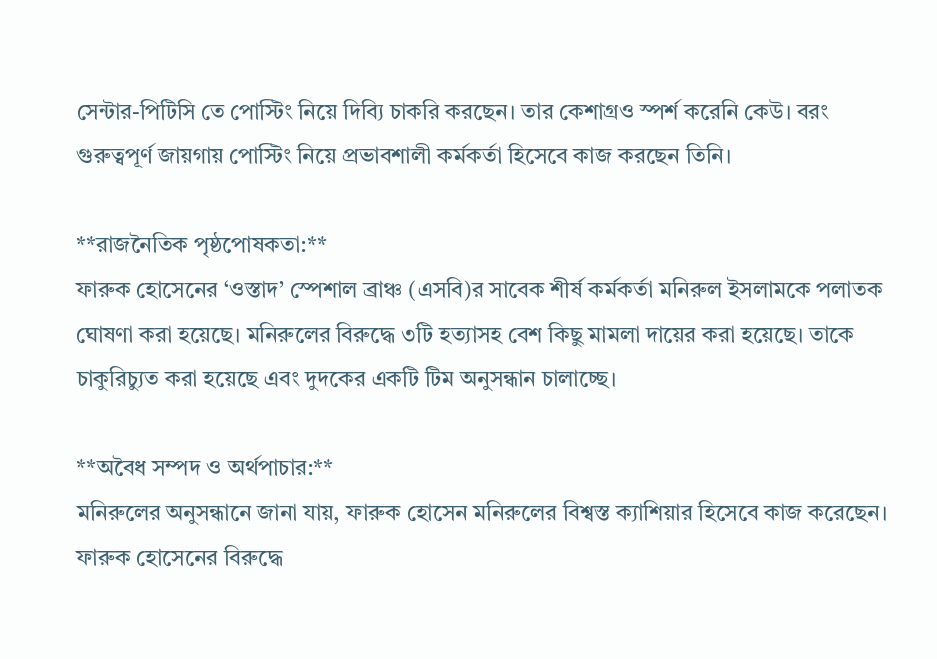সেন্টার-পিটিসি তে পোস্টিং নিয়ে দিব্যি চাকরি করছেন। তার কেশাগ্রও স্পর্শ করেনি কেউ। বরং গুরুত্বপূর্ণ জায়গায় পোস্টিং নিয়ে প্রভাবশালী কর্মকর্তা হিসেবে কাজ করছেন তিনি।

**রাজনৈতিক পৃষ্ঠপোষকতা:**
ফারুক হোসেনের ‘ওস্তাদ’ স্পেশাল ব্রাঞ্চ (এসবি)র সাবেক শীর্ষ কর্মকর্তা মনিরুল ইসলামকে পলাতক ঘোষণা করা হয়েছে। মনিরুলের বিরুদ্ধে ৩টি হত্যাসহ বেশ কিছু মামলা দায়ের করা হয়েছে। তাকে চাকুরিচ্যুত করা হয়েছে এবং দুদকের একটি টিম অনুসন্ধান চালাচ্ছে।

**অবৈধ সম্পদ ও অর্থপাচার:**
মনিরুলের অনুসন্ধানে জানা যায়, ফারুক হোসেন মনিরুলের বিশ্বস্ত ক্যাশিয়ার হিসেবে কাজ করেছেন। ফারুক হোসেনের বিরুদ্ধে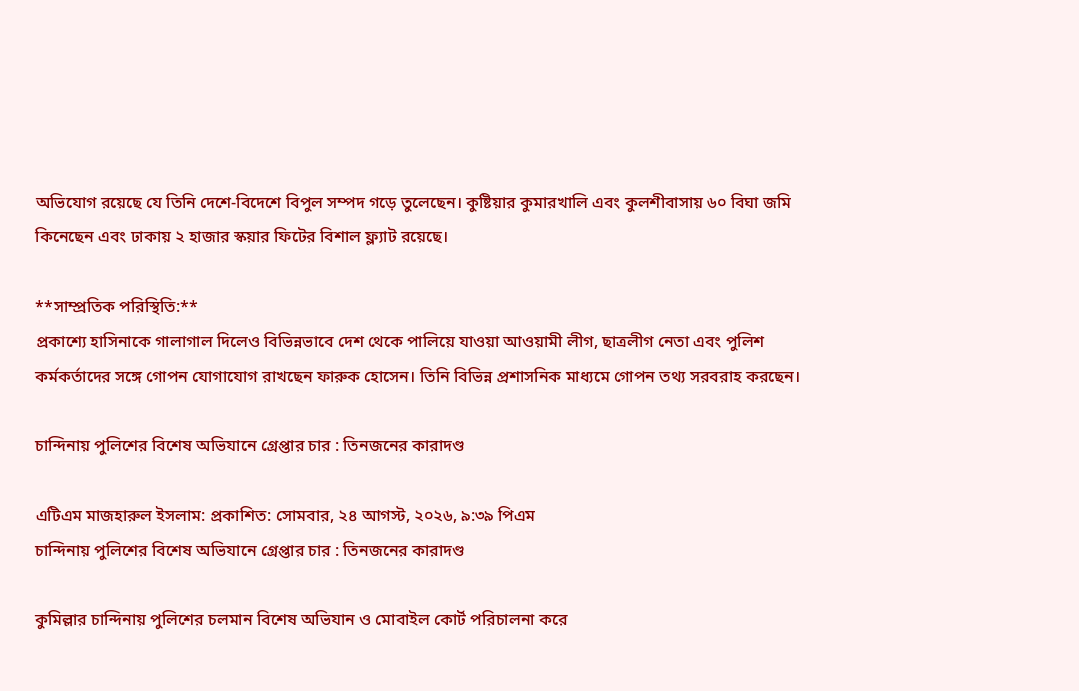অভিযোগ রয়েছে যে তিনি দেশে-বিদেশে বিপুল সম্পদ গড়ে তুলেছেন। কুষ্টিয়ার কুমারখালি এবং কুলশীবাসায় ৬০ বিঘা জমি কিনেছেন এবং ঢাকায় ২ হাজার স্কয়ার ফিটের বিশাল ফ্ল্যাট রয়েছে।

**সাম্প্রতিক পরিস্থিতি:**
প্রকাশ্যে হাসিনাকে গালাগাল দিলেও বিভিন্নভাবে দেশ থেকে পালিয়ে যাওয়া আওয়ামী লীগ, ছাত্রলীগ নেতা এবং পুলিশ কর্মকর্তাদের সঙ্গে গোপন যোগাযোগ রাখছেন ফারুক হোসেন। তিনি বিভিন্ন প্রশাসনিক মাধ্যমে গোপন তথ্য সরবরাহ করছেন।

চান্দিনায় পুলিশের বিশেষ অভিযানে গ্রেপ্তার চার : তিনজনের কারাদণ্ড

এটিএম মাজহারুল ইসলাম: প্রকাশিত: সোমবার, ২৪ আগস্ট, ২০২৬, ৯:৩৯ পিএম
চান্দিনায় পুলিশের বিশেষ অভিযানে গ্রেপ্তার চার : তিনজনের কারাদণ্ড

কুমিল্লার চান্দিনায় পুলিশের চলমান বিশেষ অভিযান ও মোবাইল কোর্ট পরিচালনা করে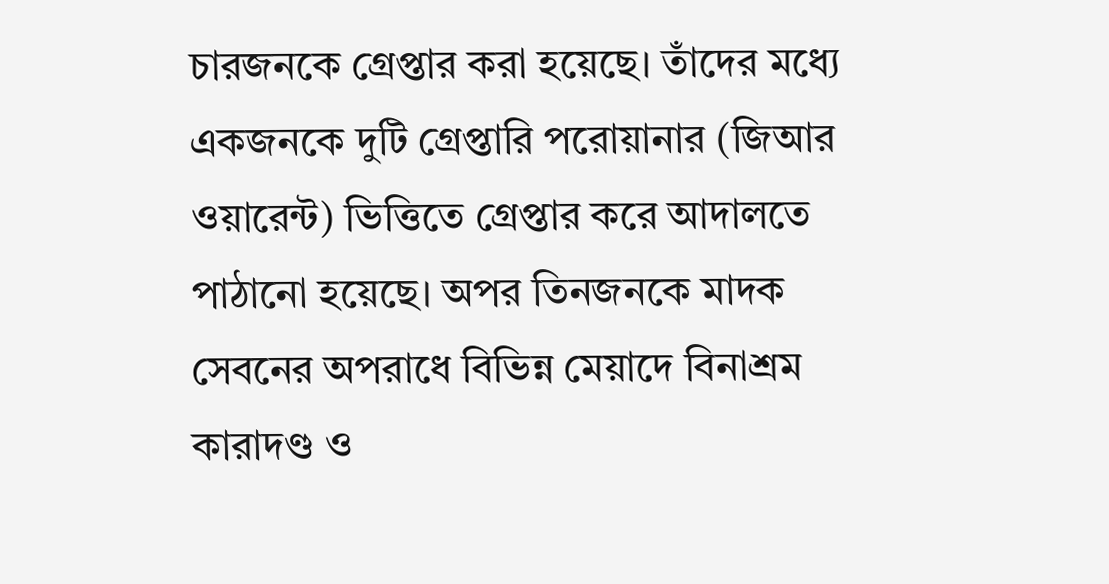চারজনকে গ্রেপ্তার করা হয়েছে। তাঁদের মধ্যে একজনকে দুটি গ্রেপ্তারি পরোয়ানার (জিআর ওয়ারেন্ট) ভিত্তিতে গ্রেপ্তার করে আদালতে পাঠানো হয়েছে। অপর তিনজনকে মাদক সেবনের অপরাধে বিভিন্ন মেয়াদে বিনাশ্রম কারাদণ্ড ও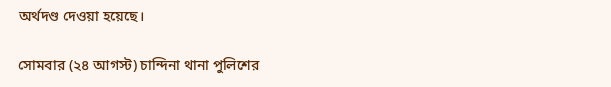অর্থদণ্ড দেওয়া হয়েছে।

সোমবার (২৪ আগস্ট) চান্দিনা থানা পুলিশের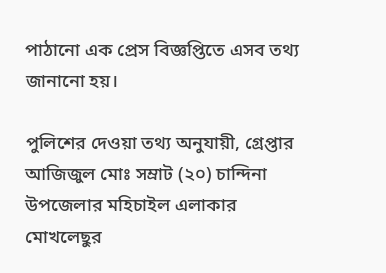পাঠানো এক প্রেস বিজ্ঞপ্তিতে এসব তথ্য জানানো হয়।

পুলিশের দেওয়া তথ্য অনুযায়ী, গ্রেপ্তার আজিজুল মোঃ সম্রাট (২০) চান্দিনা উপজেলার মহিচাইল এলাকার মোখলেছুর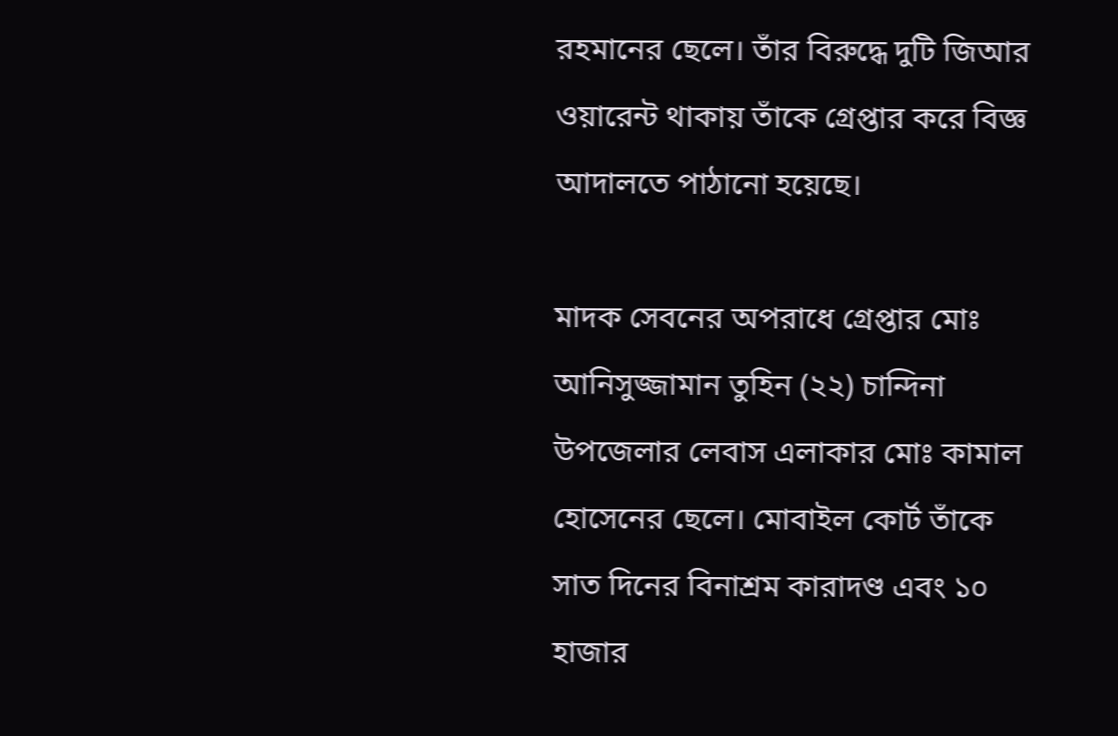রহমানের ছেলে। তাঁর বিরুদ্ধে দুটি জিআর ওয়ারেন্ট থাকায় তাঁকে গ্রেপ্তার করে বিজ্ঞ আদালতে পাঠানো হয়েছে।

মাদক সেবনের অপরাধে গ্রেপ্তার মোঃ আনিসুজ্জামান তুহিন (২২) চান্দিনা উপজেলার লেবাস এলাকার মোঃ কামাল হোসেনের ছেলে। মোবাইল কোর্ট তাঁকে সাত দিনের বিনাশ্রম কারাদণ্ড এবং ১০ হাজার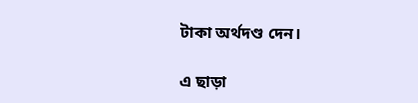টাকা অর্থদণ্ড দেন।

এ ছাড়া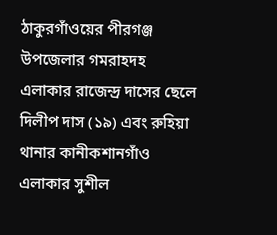ঠাকুরগাঁওয়ের পীরগঞ্জ উপজেলার গমরাহদহ এলাকার রাজেন্দ্র দাসের ছেলে দিলীপ দাস (১৯) এবং রুহিয়া থানার কানীকশানগাঁও এলাকার সুশীল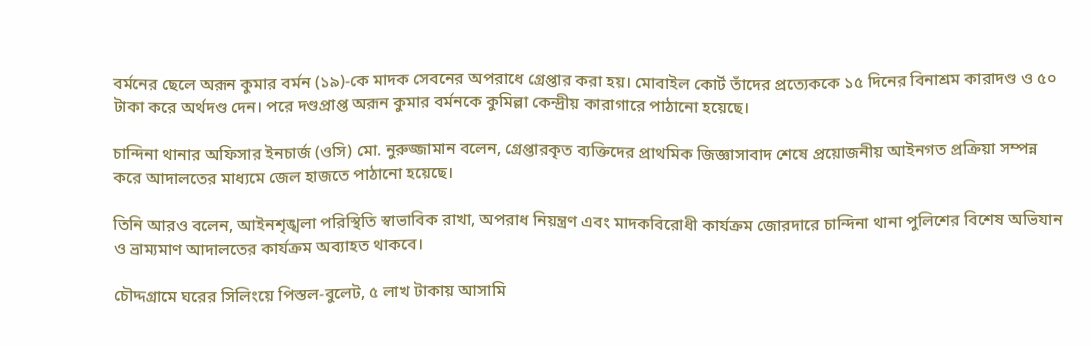বর্মনের ছেলে অরূন কুমার বর্মন (১৯)-কে মাদক সেবনের অপরাধে গ্রেপ্তার করা হয়। মোবাইল কোর্ট তাঁদের প্রত্যেককে ১৫ দিনের বিনাশ্রম কারাদণ্ড ও ৫০ টাকা করে অর্থদণ্ড দেন। পরে দণ্ডপ্রাপ্ত অরূন কুমার বর্মনকে কুমিল্লা কেন্দ্রীয় কারাগারে পাঠানো হয়েছে।

চান্দিনা থানার অফিসার ইনচার্জ (ওসি) মো. নুরুজ্জামান বলেন, গ্রেপ্তারকৃত ব্যক্তিদের প্রাথমিক জিজ্ঞাসাবাদ শেষে প্রয়োজনীয় আইনগত প্রক্রিয়া সম্পন্ন করে আদালতের মাধ্যমে জেল হাজতে পাঠানো হয়েছে।

তিনি আরও বলেন, আইনশৃঙ্খলা পরিস্থিতি স্বাভাবিক রাখা, অপরাধ নিয়ন্ত্রণ এবং মাদকবিরোধী কার্যক্রম জোরদারে চান্দিনা থানা পুলিশের বিশেষ অভিযান ও ভ্রাম্যমাণ আদালতের কার্যক্রম অব্যাহত থাকবে।

চৌদ্দগ্রামে ঘরের সিলিংয়ে পিস্তল-বুলেট, ৫ লাখ টাকায় আসামি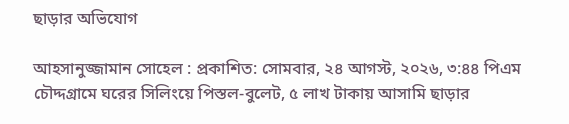ছাড়ার অভিযোগ

আহসানুজ্জামান সোহেল : প্রকাশিত: সোমবার, ২৪ আগস্ট, ২০২৬, ৩:৪৪ পিএম
চৌদ্দগ্রামে ঘরের সিলিংয়ে পিস্তল-বুলেট, ৫ লাখ টাকায় আসামি ছাড়ার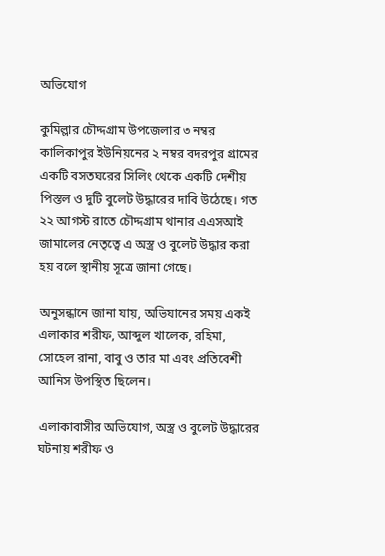অভিযোগ

কুমিল্লার চৌদ্দগ্রাম উপজেলার ৩ নম্বর কালিকাপুর ইউনিয়নের ২ নম্বর বদরপুর গ্রামের একটি বসতঘরের সিলিং থেকে একটি দেশীয় পিস্তল ও দুটি বুলেট উদ্ধারের দাবি উঠেছে। গত ২২ আগস্ট রাতে চৌদ্দগ্রাম থানার এএসআই জামালের নেতৃত্বে এ অস্ত্র ও বুলেট উদ্ধার করা হয় বলে স্থানীয় সূত্রে জানা গেছে।

অনুসন্ধানে জানা যায়, অভিযানের সময় একই এলাকার শরীফ, আব্দুল খালেক, রহিমা, সোহেল রানা, বাবু ও তার মা এবং প্রতিবেশী আনিস উপস্থিত ছিলেন।

এলাকাবাসীর অভিযোগ, অস্ত্র ও বুলেট উদ্ধারের ঘটনায় শরীফ ও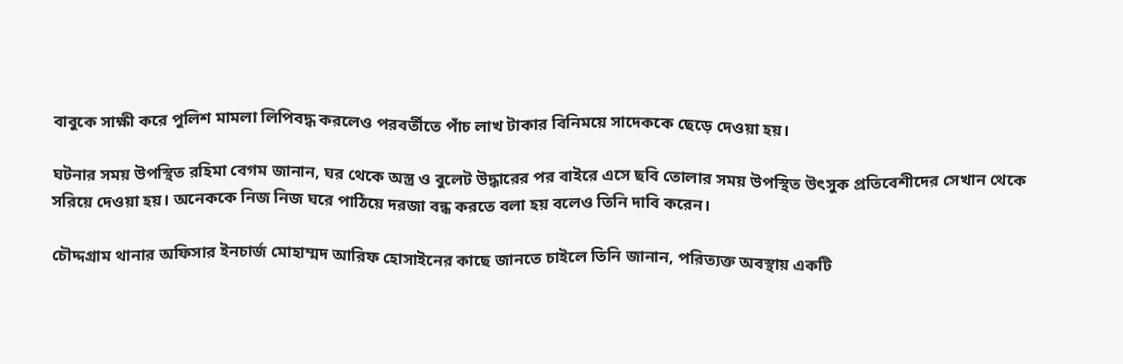বাবুকে সাক্ষী করে পুলিশ মামলা লিপিবদ্ধ করলেও পরবর্তীতে পাঁচ লাখ টাকার বিনিময়ে সাদেককে ছেড়ে দেওয়া হয়।

ঘটনার সময় উপস্থিত রহিমা বেগম জানান, ঘর থেকে অস্ত্র ও বুলেট উদ্ধারের পর বাইরে এসে ছবি তোলার সময় উপস্থিত উৎসুক প্রতিবেশীদের সেখান থেকে সরিয়ে দেওয়া হয়। অনেককে নিজ নিজ ঘরে পাঠিয়ে দরজা বন্ধ করতে বলা হয় বলেও তিনি দাবি করেন।

চৌদ্দগ্রাম থানার অফিসার ইনচার্জ মোহাম্মদ আরিফ হোসাইনের কাছে জানতে চাইলে তিনি জানান, পরিত্যক্ত অবস্থায় একটি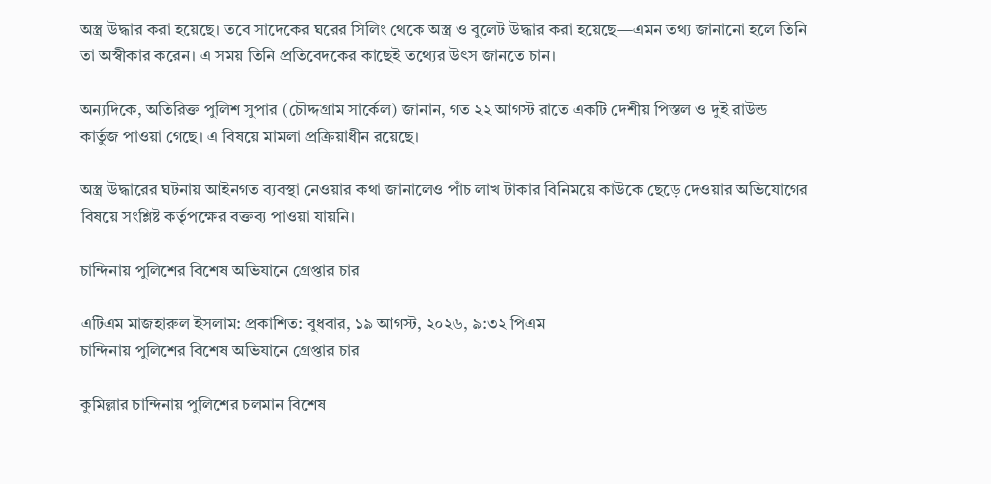অস্ত্র উদ্ধার করা হয়েছে। তবে সাদেকের ঘরের সিলিং থেকে অস্ত্র ও বুলেট উদ্ধার করা হয়েছে—এমন তথ্য জানানো হলে তিনি তা অস্বীকার করেন। এ সময় তিনি প্রতিবেদকের কাছেই তথ্যের উৎস জানতে চান।

অন্যদিকে, অতিরিক্ত পুলিশ সুপার (চৌদ্দগ্রাম সার্কেল) জানান, গত ২২ আগস্ট রাতে একটি দেশীয় পিস্তল ও দুই রাউন্ড কার্তুজ পাওয়া গেছে। এ বিষয়ে মামলা প্রক্রিয়াধীন রয়েছে।

অস্ত্র উদ্ধারের ঘটনায় আইনগত ব্যবস্থা নেওয়ার কথা জানালেও পাঁচ লাখ টাকার বিনিময়ে কাউকে ছেড়ে দেওয়ার অভিযোগের বিষয়ে সংশ্লিষ্ট কর্তৃপক্ষের বক্তব্য পাওয়া যায়নি।

চান্দিনায় পুলিশের বিশেষ অভিযানে গ্রেপ্তার চার

এটিএম মাজহারুল ইসলাম: প্রকাশিত: বুধবার, ১৯ আগস্ট, ২০২৬, ৯:৩২ পিএম
চান্দিনায় পুলিশের বিশেষ অভিযানে গ্রেপ্তার চার

কুমিল্লার চান্দিনায় পুলিশের চলমান বিশেষ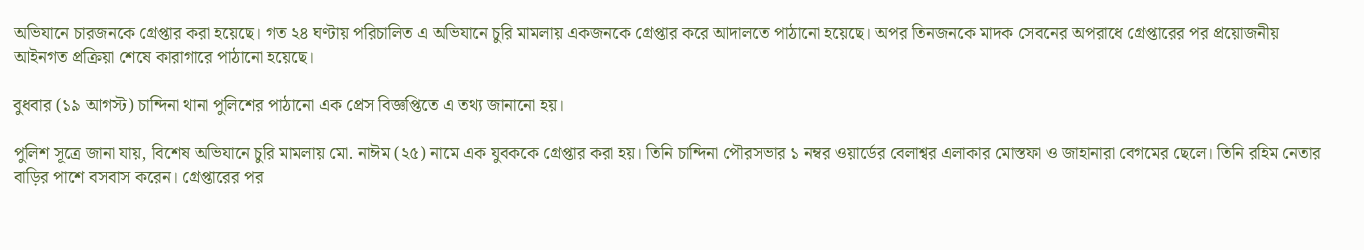অভিযানে চারজনকে গ্রেপ্তার করা হয়েছে। গত ২৪ ঘণ্টায় পরিচালিত এ অভিযানে চুরি মামলায় একজনকে গ্রেপ্তার করে আদালতে পাঠানো হয়েছে। অপর তিনজনকে মাদক সেবনের অপরাধে গ্রেপ্তারের পর প্রয়োজনীয় আইনগত প্রক্রিয়া শেষে কারাগারে পাঠানো হয়েছে।

বুধবার (১৯ আগস্ট) চান্দিনা থানা পুলিশের পাঠানো এক প্রেস বিজ্ঞপ্তিতে এ তথ্য জানানো হয়।

পুলিশ সূত্রে জানা যায়, বিশেষ অভিযানে চুরি মামলায় মো. নাঈম (২৫) নামে এক যুবককে গ্রেপ্তার করা হয়। তিনি চান্দিনা পৌরসভার ১ নম্বর ওয়ার্ডের বেলাশ্বর এলাকার মোস্তফা ও জাহানারা বেগমের ছেলে। তিনি রহিম নেতার বাড়ির পাশে বসবাস করেন। গ্রেপ্তারের পর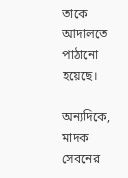তাকে আদালতে পাঠানো হয়েছে।

অন্যদিকে, মাদক সেবনের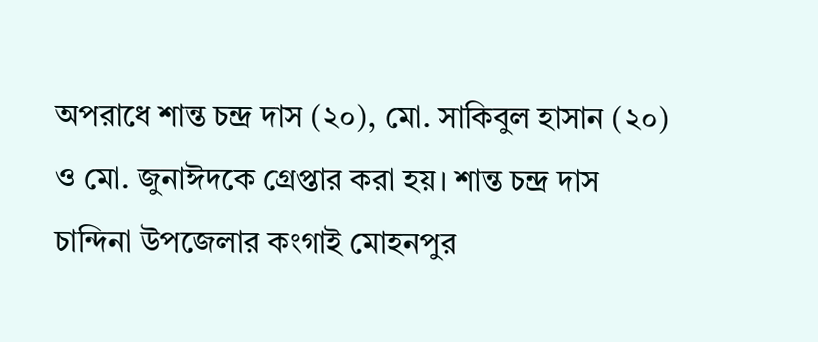অপরাধে শান্ত চন্দ্র দাস (২০), মো. সাকিবুল হাসান (২০) ও মো. জুনাঈদকে গ্রেপ্তার করা হয়। শান্ত চন্দ্র দাস চান্দিনা উপজেলার কংগাই মোহনপুর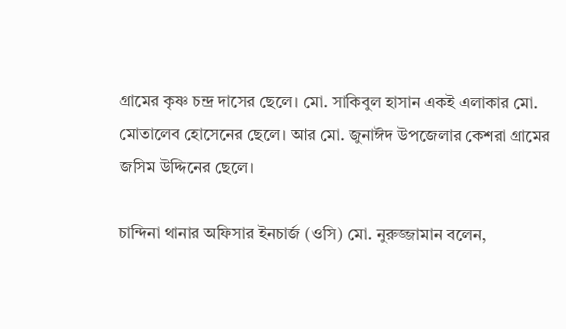গ্রামের কৃষ্ণ চন্দ্র দাসের ছেলে। মো. সাকিবুল হাসান একই এলাকার মো. মোতালেব হোসেনের ছেলে। আর মো. জুনাঈদ উপজেলার কেশরা গ্রামের জসিম উদ্দিনের ছেলে।

চান্দিনা থানার অফিসার ইনচার্জ (ওসি) মো. নুরুজ্জামান বলেন,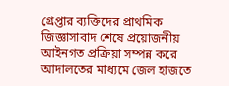গ্রেপ্তার ব্যক্তিদের প্রাথমিক জিজ্ঞাসাবাদ শেষে প্রয়োজনীয় আইনগত প্রক্রিয়া সম্পন্ন করে আদালতের মাধ্যমে জেল হাজতে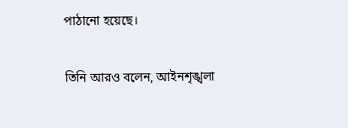পাঠানো হয়েছে।

তিনি আরও বলেন, আইনশৃঙ্খলা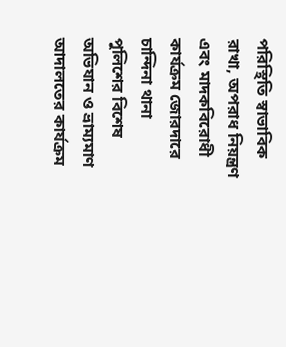পরিস্থিতি স্বাভাবিক রাখা, অপরাধ নিয়ন্ত্রণ এবং মাদকবিরোধী কার্যক্রম জোরদারে চান্দিনা থানা পুলিশের বিশেষ অভিযান ও ভ্রাম্যমাণ আদালতের কার্যক্রম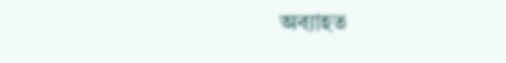অব্যাহত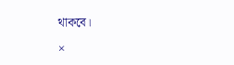থাকবে।

×